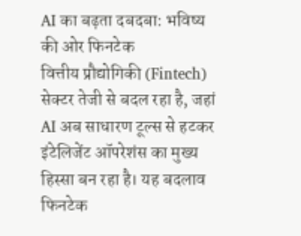AI का बढ़ता दबदबा: भविष्य की ओर फिनटेक
वित्तीय प्रौद्योगिकी (Fintech) सेक्टर तेजी से बदल रहा है, जहां AI अब साधारण टूल्स से हटकर इंटेलिजेंट ऑपरेशंस का मुख्य हिस्सा बन रहा है। यह बदलाव फिनटेक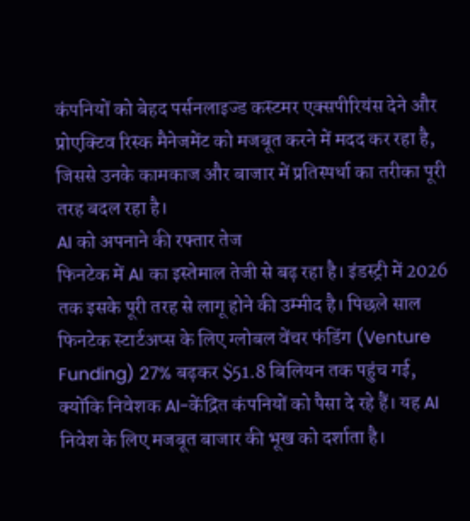कंपनियों को बेहद पर्सनलाइज्ड कस्टमर एक्सपीरियंस देने और प्रोएक्टिव रिस्क मैनेजमेंट को मजबूत करने में मदद कर रहा है, जिससे उनके कामकाज और बाजार में प्रतिस्पर्धा का तरीका पूरी तरह बदल रहा है।
AI को अपनाने की रफ्तार तेज
फिनटेक में AI का इस्तेमाल तेजी से बढ़ रहा है। इंडस्ट्री में 2026 तक इसके पूरी तरह से लागू होने की उम्मीद है। पिछले साल फिनटेक स्टार्टअप्स के लिए ग्लोबल वेंचर फंडिंग (Venture Funding) 27% बढ़कर $51.8 बिलियन तक पहुंच गई, क्योंकि निवेशक AI-केंद्रित कंपनियों को पैसा दे रहे हैं। यह AI निवेश के लिए मजबूत बाजार की भूख को दर्शाता है।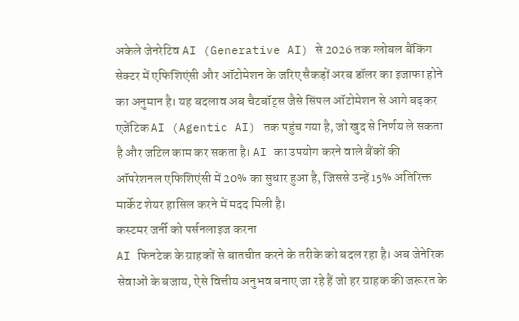अकेले जेनरेटिव AI (Generative AI) से 2026 तक ग्लोबल बैंकिंग सेक्टर में एफिशिएंसी और ऑटोमेशन के जरिए सैकड़ों अरब डॉलर का इजाफा होने का अनुमान है। यह बदलाव अब चैटबॉट्स जैसे सिंपल ऑटोमेशन से आगे बढ़कर एजेंटिक AI (Agentic AI) तक पहुंच गया है, जो खुद से निर्णय ले सकता है और जटिल काम कर सकता है। AI का उपयोग करने वाले बैंकों की ऑपरेशनल एफिशिएंसी में 20% का सुधार हुआ है, जिससे उन्हें 15% अतिरिक्त मार्केट शेयर हासिल करने में मदद मिली है।
कस्टमर जर्नी को पर्सनलाइज करना
AI फिनटेक के ग्राहकों से बातचीत करने के तरीके को बदल रहा है। अब जेनेरिक सेवाओं के बजाय, ऐसे वित्तीय अनुभव बनाए जा रहे हैं जो हर ग्राहक की जरूरत के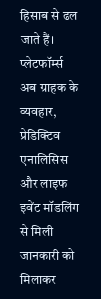हिसाब से ढल जाते हैं। प्लेटफॉर्म्स अब ग्राहक के व्यवहार, प्रेडिक्टिव एनालिसिस और लाइफ इवेंट मॉडलिंग से मिली जानकारी को मिलाकर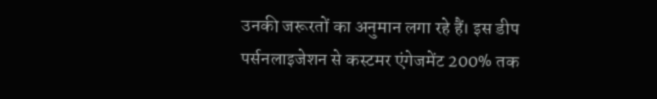उनकी जरूरतों का अनुमान लगा रहे हैं। इस डीप पर्सनलाइजेशन से कस्टमर एंगेजमेंट 200% तक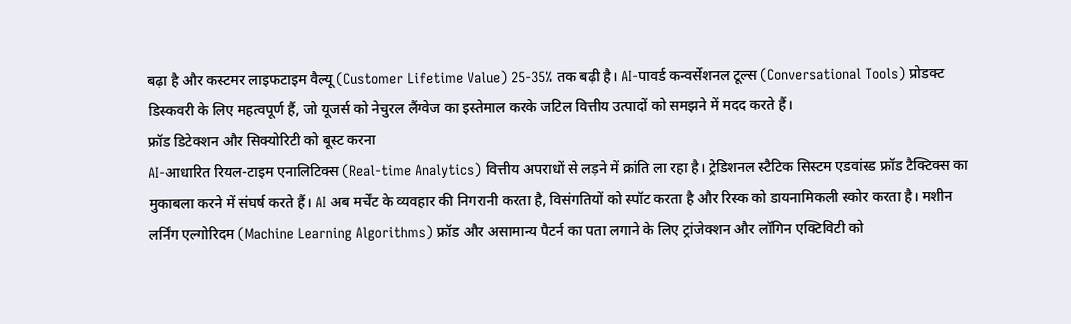बढ़ा है और कस्टमर लाइफटाइम वैल्यू (Customer Lifetime Value) 25-35% तक बढ़ी है। AI-पावर्ड कन्वर्सेशनल टूल्स (Conversational Tools) प्रोडक्ट डिस्कवरी के लिए महत्वपूर्ण हैं, जो यूजर्स को नेचुरल लैंग्वेज का इस्तेमाल करके जटिल वित्तीय उत्पादों को समझने में मदद करते हैं।
फ्रॉड डिटेक्शन और सिक्योरिटी को बूस्ट करना
AI-आधारित रियल-टाइम एनालिटिक्स (Real-time Analytics) वित्तीय अपराधों से लड़ने में क्रांति ला रहा है। ट्रेडिशनल स्टैटिक सिस्टम एडवांस्ड फ्रॉड टैक्टिक्स का मुकाबला करने में संघर्ष करते हैं। AI अब मर्चेंट के व्यवहार की निगरानी करता है, विसंगतियों को स्पॉट करता है और रिस्क को डायनामिकली स्कोर करता है। मशीन लर्निंग एल्गोरिदम (Machine Learning Algorithms) फ्रॉड और असामान्य पैटर्न का पता लगाने के लिए ट्रांजेक्शन और लॉगिन एक्टिविटी को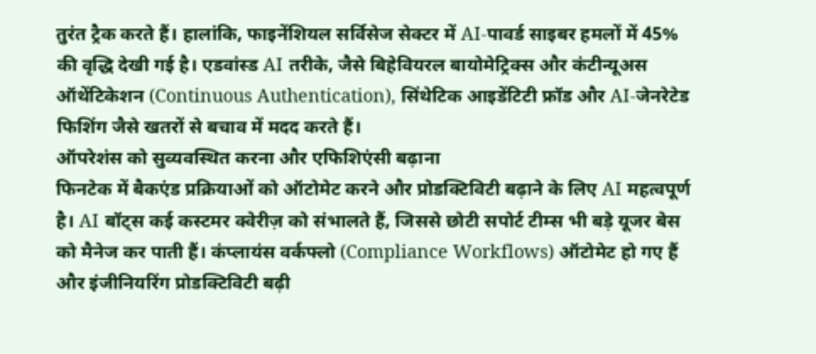तुरंत ट्रैक करते हैं। हालांकि, फाइनेंशियल सर्विसेज सेक्टर में AI-पावर्ड साइबर हमलों में 45% की वृद्धि देखी गई है। एडवांस्ड AI तरीके, जैसे बिहेवियरल बायोमेट्रिक्स और कंटीन्यूअस ऑथेंटिकेशन (Continuous Authentication), सिंथेटिक आइडेंटिटी फ्रॉड और AI-जेनरेटेड फिशिंग जैसे खतरों से बचाव में मदद करते हैं।
ऑपरेशंस को सुव्यवस्थित करना और एफिशिएंसी बढ़ाना
फिनटेक में बैकएंड प्रक्रियाओं को ऑटोमेट करने और प्रोडक्टिविटी बढ़ाने के लिए AI महत्वपूर्ण है। AI बॉट्स कई कस्टमर क्वेरीज़ को संभालते हैं, जिससे छोटी सपोर्ट टीम्स भी बड़े यूजर बेस को मैनेज कर पाती हैं। कंप्लायंस वर्कफ्लो (Compliance Workflows) ऑटोमेट हो गए हैं और इंजीनियरिंग प्रोडक्टिविटी बढ़ी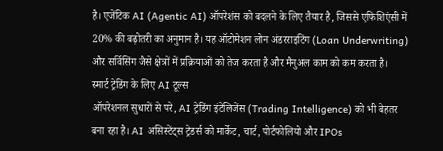है। एजेंटिक AI (Agentic AI) ऑपरेशंस को बदलने के लिए तैयार है, जिससे एफिशिएंसी में 20% की बढ़ोतरी का अनुमान है। यह ऑटोमेशन लोन अंडरराइटिंग (Loan Underwriting) और सर्विसिंग जैसे क्षेत्रों में प्रक्रियाओं को तेज करता है और मैनुअल काम को कम करता है।
स्मार्ट ट्रेडिंग के लिए AI टूल्स
ऑपरेशनल सुधारों से परे, AI ट्रेडिंग इंटेलिजेंस (Trading Intelligence) को भी बेहतर बना रहा है। AI असिस्टेंट्स ट्रेडर्स को मार्केट, चार्ट, पोर्टफोलियो और IPOs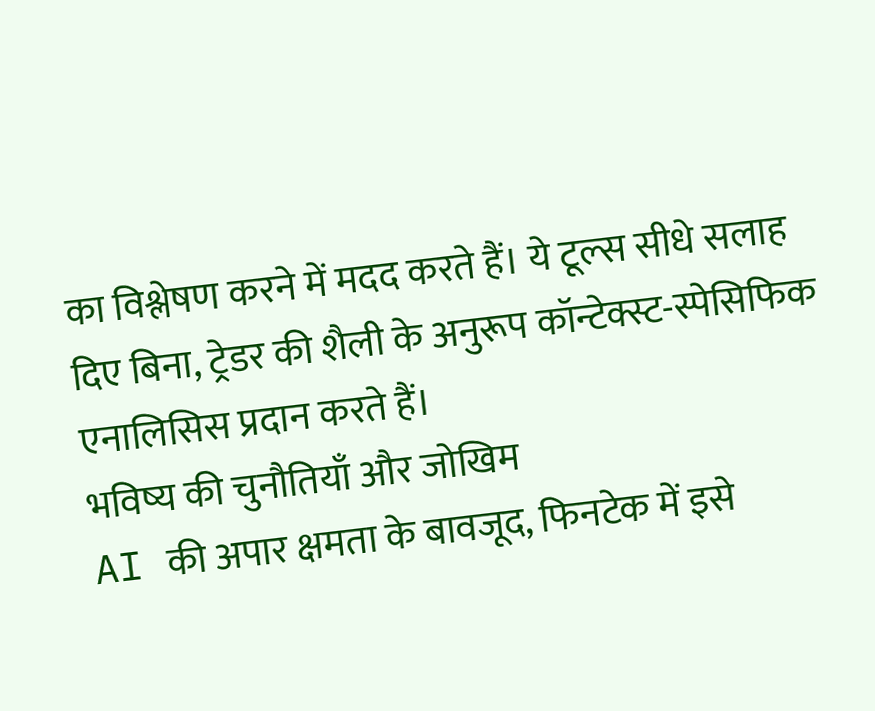का विश्लेषण करने में मदद करते हैं। ये टूल्स सीधे सलाह दिए बिना, ट्रेडर की शैली के अनुरूप कॉन्टेक्स्ट-स्पेसिफिक एनालिसिस प्रदान करते हैं।
भविष्य की चुनौतियाँ और जोखिम
AI की अपार क्षमता के बावजूद, फिनटेक में इसे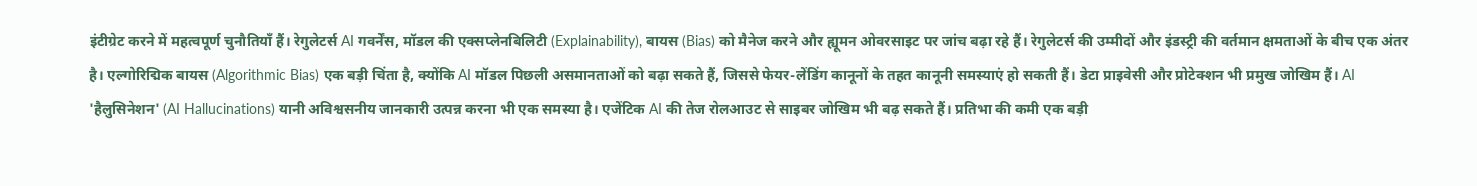इंटीग्रेट करने में महत्वपूर्ण चुनौतियाँ हैं। रेगुलेटर्स AI गवर्नेंस, मॉडल की एक्सप्लेनबिलिटी (Explainability), बायस (Bias) को मैनेज करने और ह्यूमन ओवरसाइट पर जांच बढ़ा रहे हैं। रेगुलेटर्स की उम्मीदों और इंडस्ट्री की वर्तमान क्षमताओं के बीच एक अंतर है। एल्गोरिद्मिक बायस (Algorithmic Bias) एक बड़ी चिंता है, क्योंकि AI मॉडल पिछली असमानताओं को बढ़ा सकते हैं, जिससे फेयर-लेंडिंग कानूनों के तहत कानूनी समस्याएं हो सकती हैं। डेटा प्राइवेसी और प्रोटेक्शन भी प्रमुख जोखिम हैं। AI 'हैलुसिनेशन' (AI Hallucinations) यानी अविश्वसनीय जानकारी उत्पन्न करना भी एक समस्या है। एजेंटिक AI की तेज रोलआउट से साइबर जोखिम भी बढ़ सकते हैं। प्रतिभा की कमी एक बड़ी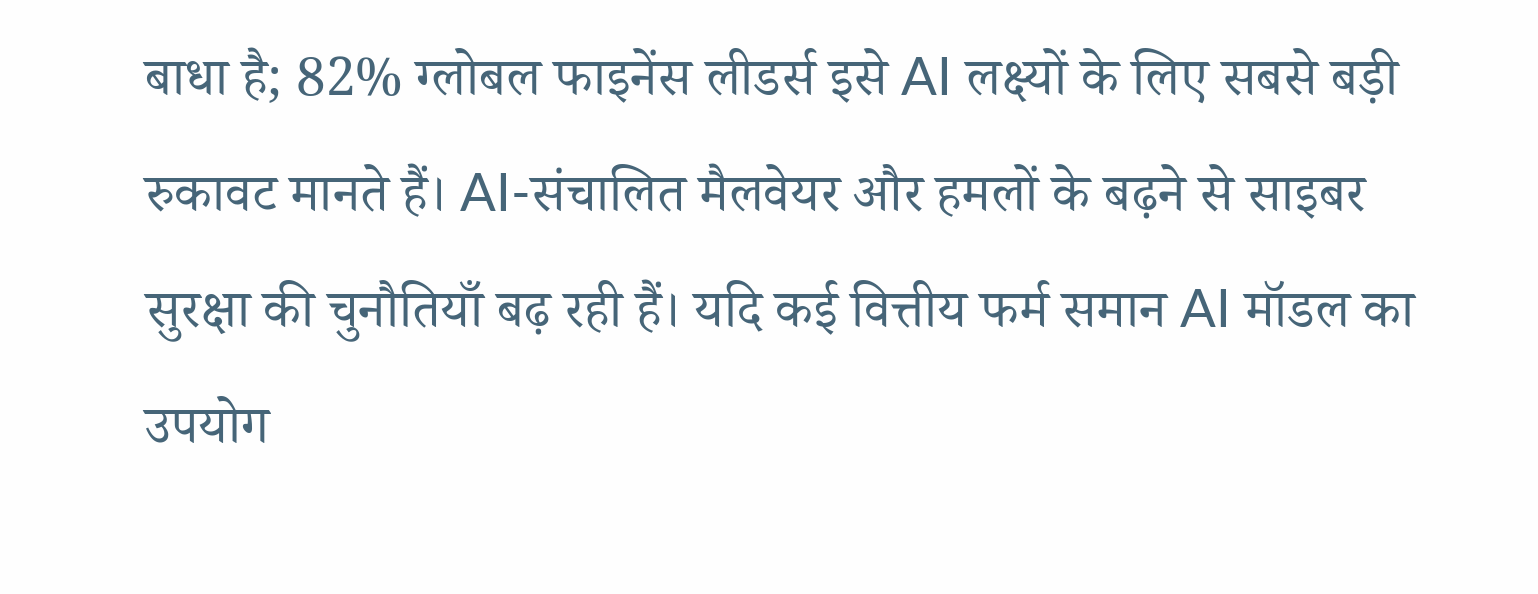बाधा है; 82% ग्लोबल फाइनेंस लीडर्स इसे AI लक्ष्यों के लिए सबसे बड़ी रुकावट मानते हैं। AI-संचालित मैलवेयर और हमलों के बढ़ने से साइबर सुरक्षा की चुनौतियाँ बढ़ रही हैं। यदि कई वित्तीय फर्म समान AI मॉडल का उपयोग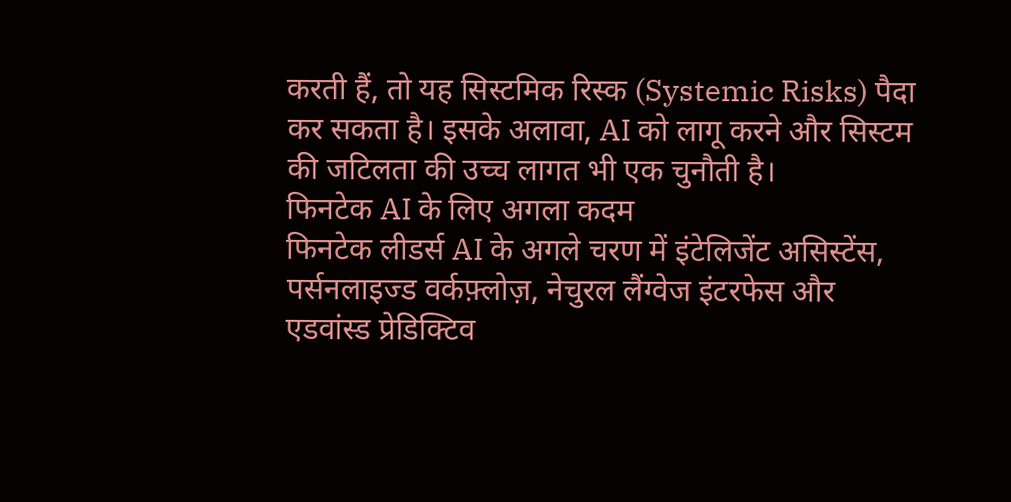करती हैं, तो यह सिस्टमिक रिस्क (Systemic Risks) पैदा कर सकता है। इसके अलावा, AI को लागू करने और सिस्टम की जटिलता की उच्च लागत भी एक चुनौती है।
फिनटेक AI के लिए अगला कदम
फिनटेक लीडर्स AI के अगले चरण में इंटेलिजेंट असिस्टेंस, पर्सनलाइज्ड वर्कफ़्लोज़, नेचुरल लैंग्वेज इंटरफेस और एडवांस्ड प्रेडिक्टिव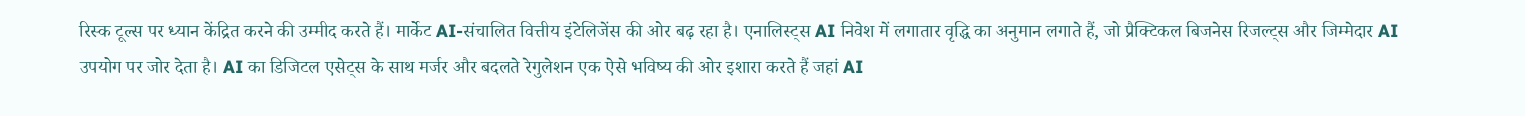रिस्क टूल्स पर ध्यान केंद्रित करने की उम्मीद करते हैं। मार्केट AI-संचालित वित्तीय इंटेलिजेंस की ओर बढ़ रहा है। एनालिस्ट्स AI निवेश में लगातार वृद्धि का अनुमान लगाते हैं, जो प्रैक्टिकल बिजनेस रिजल्ट्स और जिम्मेदार AI उपयोग पर जोर देता है। AI का डिजिटल एसेट्स के साथ मर्जर और बदलते रेगुलेशन एक ऐसे भविष्य की ओर इशारा करते हैं जहां AI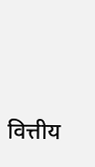वित्तीय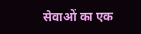सेवाओं का एक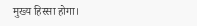मुख्य हिस्सा होगा।